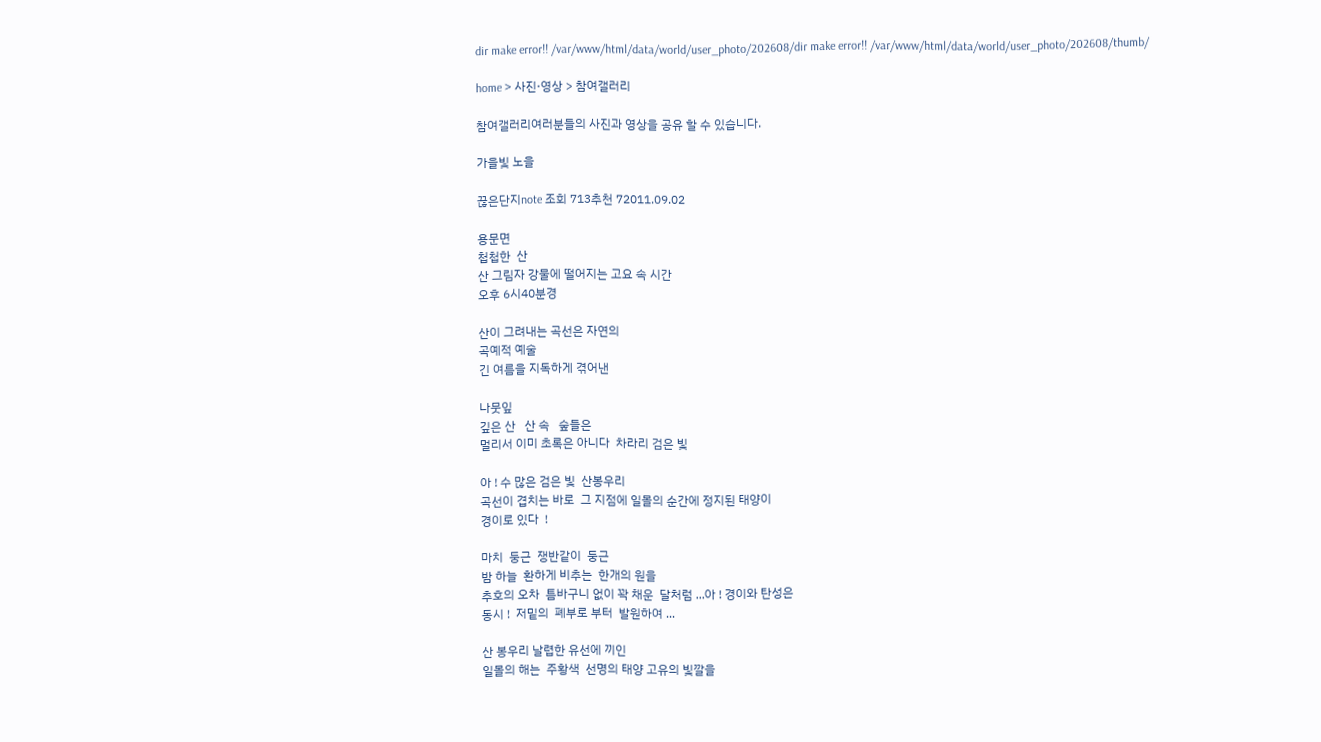dir make error!! /var/www/html/data/world/user_photo/202608/dir make error!! /var/www/html/data/world/user_photo/202608/thumb/

home > 사진·영상 > 참여갤러리

참여갤러리여러분들의 사진과 영상을 공유 할 수 있습니다.

가을빛 노을

끊은단지note 조회 713추천 72011.09.02

용문면
첩첩한  산
산 그림자 강물에 떨어지는 고요 속 시간
오후 6시40분경

산이 그려내는 곡선은 자연의
곡예적 예술
긴 여름을 지독하게 겪어낸

나뭇잎
깊은 산   산 속   숲들은
멀리서 이미 초록은 아니다  차라리 검은 빛

아 ! 수 많은 검은 빛  산봉우리
곡선이 겹치는 바로  그 지점에 일몰의 순간에 정지된 태양이
경이로 있다  !

마치  둥근  쟁반같이  둥근
밤 하늘  환하게 비추는  한개의 원을
추호의 오차  틈바구니 없이 꽉 채운  달처럼 ...아 ! 경이와 탄성은
동시 !  저밑의  폐부로 부터  발원하여 ...

산 봉우리 날렵한 유선에 끼인
일몰의 해는  주황색  선명의 태양 고유의 빛깔을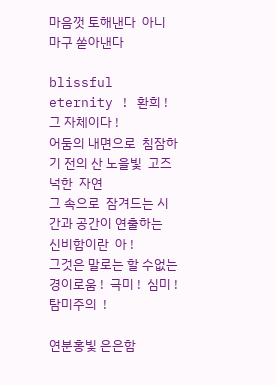마음껏 토해낸다  아니  마구 쏟아낸다

blissful eternity ! 환희 ! 그 자체이다 !
어둠의 내면으로  침잠하기 전의 산 노을빛  고즈넉한  자연
그 속으로  잠겨드는 시간과 공간이 연출하는  신비함이란  아 !
그것은 말로는 할 수없는  경이로움 !  극미 !  심미 !  탐미주의  !

연분홍빛 은은함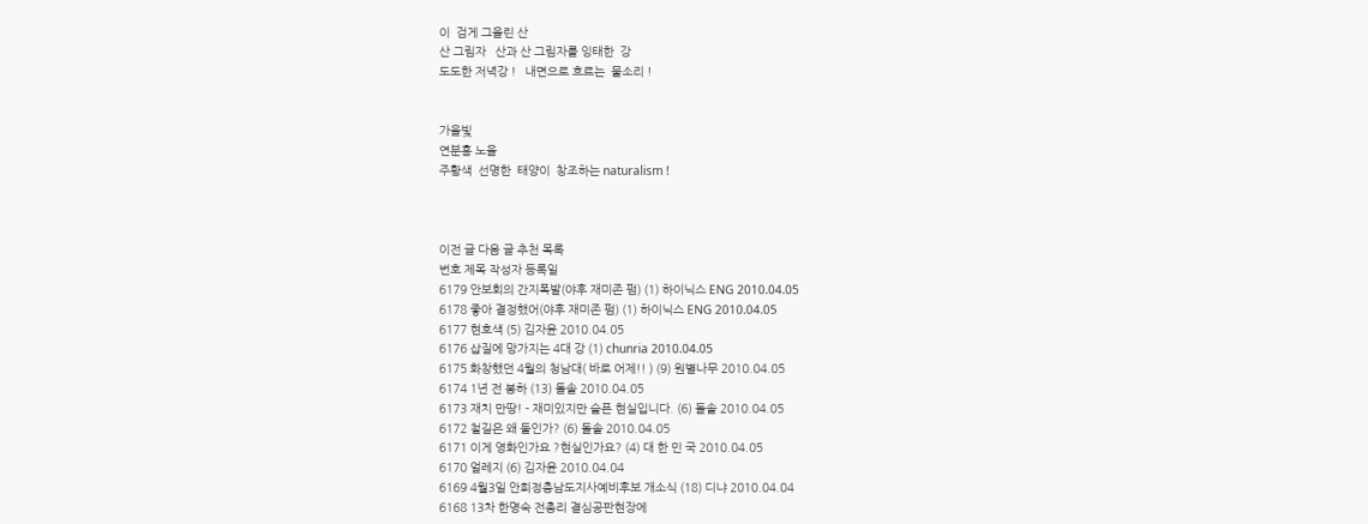이  검게 그을린 산
산 그림자   산과 산 그림자를 잉태한  강
도도한 저녁강 !   내면으로 흐르는  물소리 !


가을빛
연분홍 노을
주황색  선명한  태양이  창조하는 naturalism !



이전 글 다음 글 추천 목록
번호 제목 작성자 등록일
6179 안보회의 간지폭발(야후 재미존 펌) (1) 하이닉스 ENG 2010.04.05
6178 좋아 결정했어(야후 재미존 펌) (1) 하이닉스 ENG 2010.04.05
6177 현호색 (5) 김자윤 2010.04.05
6176 삽질에 망가지는 4대 강 (1) chunria 2010.04.05
6175 화창했던 4월의 청남대( 바로 어제!! ) (9) 원별나무 2010.04.05
6174 1년 전 봉하 (13) 돌솥 2010.04.05
6173 재치 만땅! - 재미있지만 슬픈 현실입니다. (6) 돌솥 2010.04.05
6172 철길은 왜 둘인가? (6) 돌솥 2010.04.05
6171 이게 영화인가요 ?현실인가요? (4) 대 한 민 국 2010.04.05
6170 얼레지 (6) 김자윤 2010.04.04
6169 4월3일 안희정충남도지사예비후보 개소식 (18) 디냐 2010.04.04
6168 13차 한명숙 전총리 결심공판현장에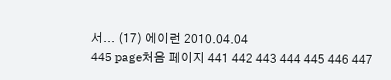서... (17) 에이런 2010.04.04
445 page처음 페이지 441 442 443 444 445 446 447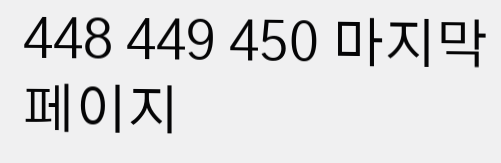448 449 450 마지막 페이지